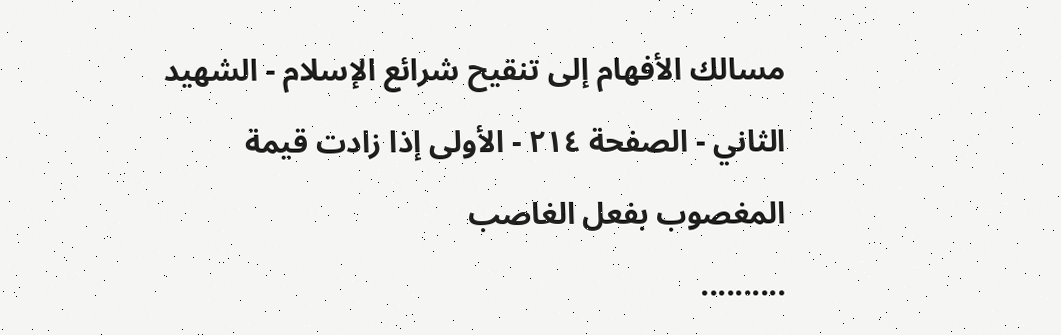مسالك الأفهام إلى تنقيح شرائع الإسلام - الشهيد الثاني - الصفحة ٢١٤ - الأولى إذا زادت قيمة المغصوب بفعل الغاصب
..........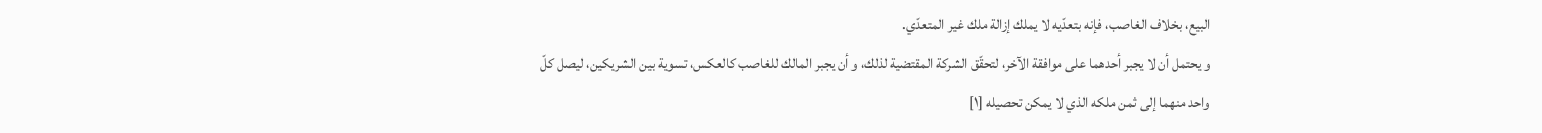البيع، بخلاف الغاصب، فإنه بتعدّيه لا يملك إزالة ملك غير المتعدّي.
و يحتمل أن لا يجبر أحدهما على موافقة الآخر، لتحقّق الشركة المقتضية لذلك، و أن يجبر المالك للغاصب كالعكس، تسوية بين الشريكين، ليصل كلّ واحد منهما إلى ثمن ملكه الذي لا يمكن تحصيله [١]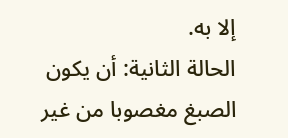إلا به.
الحالة الثانية: أن يكون الصبغ مغصوبا من غير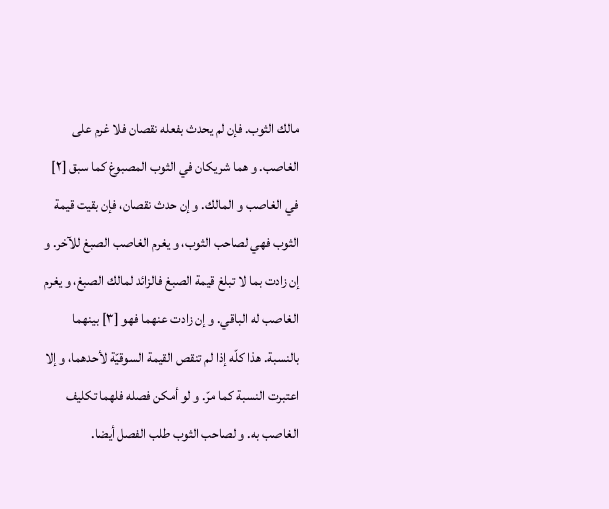مالك الثوب. فإن لم يحدث بفعله نقصان فلا غرم على الغاصب. و هما شريكان في الثوب المصبوغ كما سبق [٢] في الغاصب و المالك. و إن حدث نقصان، فإن بقيت قيمة الثوب فهي لصاحب الثوب، و يغرم الغاصب الصبغ للآخر. و إن زادت بما لا تبلغ قيمة الصبغ فالزائد لمالك الصبغ، و يغرم الغاصب له الباقي. و إن زادت عنهما فهو [٣] بينهما بالنسبة. هذا كلّه إذا لم تنقص القيمة السوقيّة لأحدهما، و إلا اعتبرت النسبة كما مرّ. و لو أمكن فصله فلهما تكليف الغاصب به. و لصاحب الثوب طلب الفصل أيضا.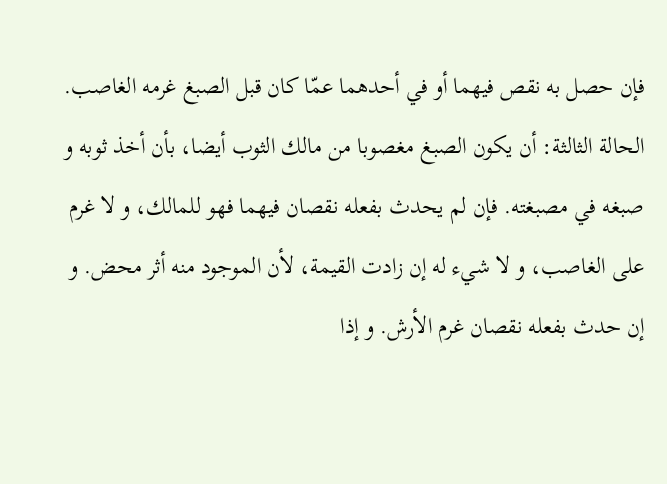فإن حصل به نقص فيهما أو في أحدهما عمّا كان قبل الصبغ غرمه الغاصب.
الحالة الثالثة: أن يكون الصبغ مغصوبا من مالك الثوب أيضا، بأن أخذ ثوبه و صبغه في مصبغته. فإن لم يحدث بفعله نقصان فيهما فهو للمالك، و لا غرم على الغاصب، و لا شيء له إن زادت القيمة، لأن الموجود منه أثر محض. و إن حدث بفعله نقصان غرم الأرش. و إذا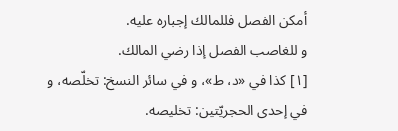أمكن الفصل فللمالك إجباره عليه.
و للغاصب الفصل إذا رضي المالك.
[١] كذا في «د، ط»، و في سائر النسخ: تخلّصه، و في إحدى الحجريّتين: تخليصه.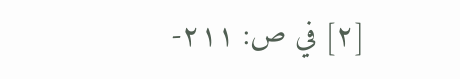[٢] في ص: ٢١١-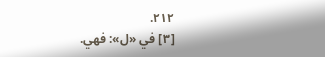٢١٢.
[٣] في «ل»: فهي.